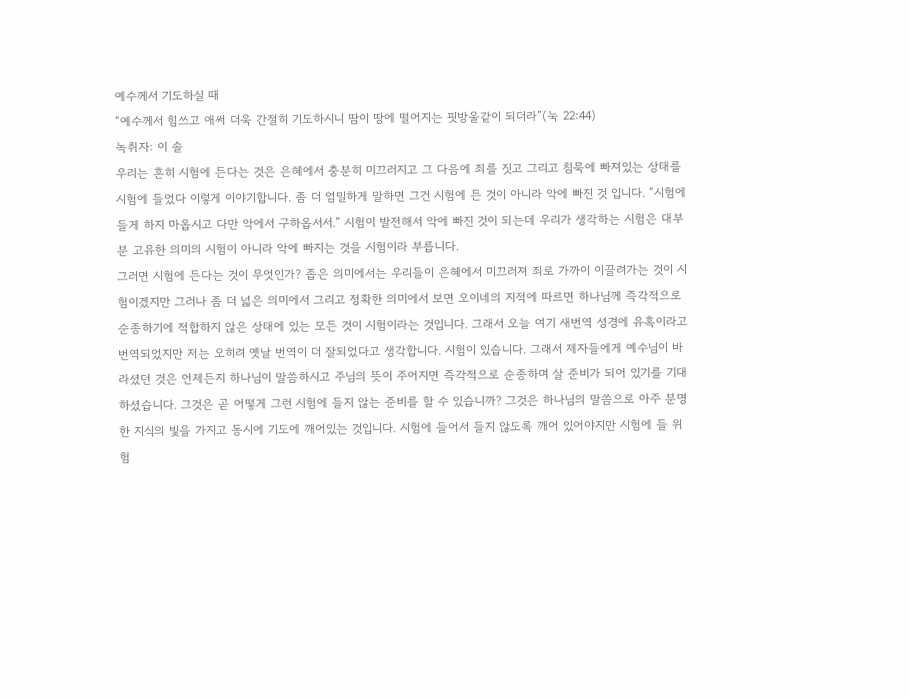예수께서 기도하실 때
“예수께서 힘쓰고 애써 더욱 간절히 기도하시니 땀이 땅에 떨어지는 핏방울같이 되더라”(눅 22:44)
녹취자: 이 솔
우리는 흔히 시험에 든다는 것은 은혜에서 충분히 미끄러지고 그 다음에 죄를 짓고 그리고 침묵에 빠져있는 상태를 시험에 들었다 이렇게 이야기합니다. 좀 더 엄밀하게 말하면 그건 시험에 든 것이 아니라 악에 빠진 것 입니다. “시험에 들게 하지 마옵시고 다만 악에서 구하옵서서.” 시험이 발전해서 악에 빠진 것이 되는데 우리가 생각하는 시험은 대부분 고유한 의미의 시험이 아니라 악에 빠지는 것을 시험이라 부릅니다.
그러면 시험에 든다는 것이 무엇인가? 좁은 의미에서는 우리들이 은혜에서 미끄러져 죄로 가까이 이끌려가는 것이 시험이겠지만 그러나 좀 더 넓은 의미에서 그리고 정확한 의미에서 보면 오이네의 지적에 따르면 하나님께 즉각적으로 순종하기에 적합하지 않은 상태에 있는 모든 것이 시험이라는 것입니다. 그래서 오늘 여기 새번역 성경에 유혹이라고 번역되었지만 저는 오히려 옛날 번역이 더 잘되었다고 생각합니다. 시험이 있습니다. 그래서 제자들에게 예수님이 바라셨던 것은 언제든지 하나님이 말씀하시고 주님의 뜻이 주어지면 즉각적으로 순종하며 살 준비가 되어 있기를 기대하셨습니다. 그것은 곧 어떻게 그런 시험에 들지 않는 준비를 할 수 있습니까? 그것은 하나님의 말씀으로 아주 분명한 지식의 빛을 가지고 동시에 기도에 깨어있는 것입니다. 시험에 들어서 들지 않도록 깨어 있어야지만 시험에 들 위험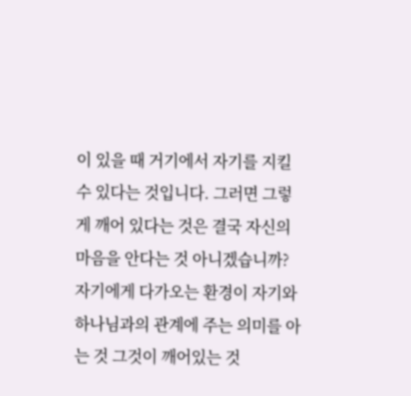이 있을 때 거기에서 자기를 지킬 수 있다는 것입니다. 그러면 그렇게 깨어 있다는 것은 결국 자신의 마음을 안다는 것 아니겠습니까? 자기에게 다가오는 환경이 자기와 하나님과의 관계에 주는 의미를 아는 것 그것이 깨어있는 것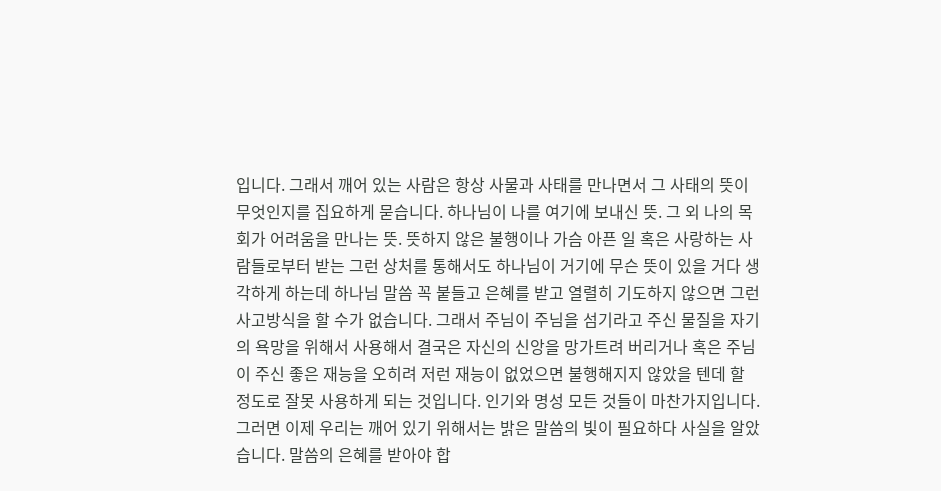입니다. 그래서 깨어 있는 사람은 항상 사물과 사태를 만나면서 그 사태의 뜻이 무엇인지를 집요하게 묻습니다. 하나님이 나를 여기에 보내신 뜻. 그 외 나의 목회가 어려움을 만나는 뜻. 뜻하지 않은 불행이나 가슴 아픈 일 혹은 사랑하는 사람들로부터 받는 그런 상처를 통해서도 하나님이 거기에 무슨 뜻이 있을 거다 생각하게 하는데 하나님 말씀 꼭 붙들고 은혜를 받고 열렬히 기도하지 않으면 그런 사고방식을 할 수가 없습니다. 그래서 주님이 주님을 섬기라고 주신 물질을 자기의 욕망을 위해서 사용해서 결국은 자신의 신앙을 망가트려 버리거나 혹은 주님이 주신 좋은 재능을 오히려 저런 재능이 없었으면 불행해지지 않았을 텐데 할 정도로 잘못 사용하게 되는 것입니다. 인기와 명성 모든 것들이 마찬가지입니다.
그러면 이제 우리는 깨어 있기 위해서는 밝은 말씀의 빛이 필요하다 사실을 알았습니다. 말씀의 은혜를 받아야 합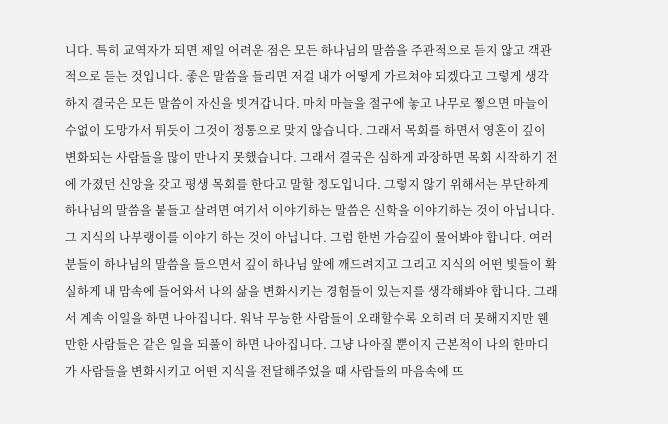니다. 특히 교역자가 되면 제일 어려운 점은 모든 하나님의 말씀을 주관적으로 듣지 않고 객관적으로 듣는 것입니다. 좋은 말씀을 들리면 저걸 내가 어떻게 가르쳐야 되겠다고 그렇게 생각하지 결국은 모든 말씀이 자신을 빗겨갑니다. 마치 마늘을 절구에 놓고 나무로 찧으면 마늘이 수없이 도망가서 튀듯이 그것이 정통으로 맞지 않습니다. 그래서 목회를 하면서 영혼이 깊이 변화되는 사람들을 많이 만나지 못했습니다. 그래서 결국은 심하게 과장하면 목회 시작하기 전에 가졌던 신앙을 갖고 평생 목회를 한다고 말할 정도입니다. 그렇지 않기 위해서는 부단하게 하나님의 말씀을 붙들고 살려면 여기서 이야기하는 말씀은 신학을 이야기하는 것이 아닙니다. 그 지식의 나부랭이를 이야기 하는 것이 아닙니다. 그럼 한번 가슴깊이 물어봐야 합니다. 여러분들이 하나님의 말씀을 들으면서 깊이 하나님 앞에 깨드려지고 그리고 지식의 어떤 빛들이 확실하게 내 맘속에 들어와서 나의 삶을 변화시키는 경험들이 있는지를 생각해봐야 합니다. 그래서 계속 이일을 하면 나아집니다. 워낙 무능한 사람들이 오래할수록 오히려 더 못해지지만 웬만한 사람들은 같은 일을 되풀이 하면 나아집니다. 그냥 나아질 뿐이지 근본적이 나의 한마디가 사람들을 변화시키고 어떤 지식을 전달해주었을 때 사람들의 마음속에 뜨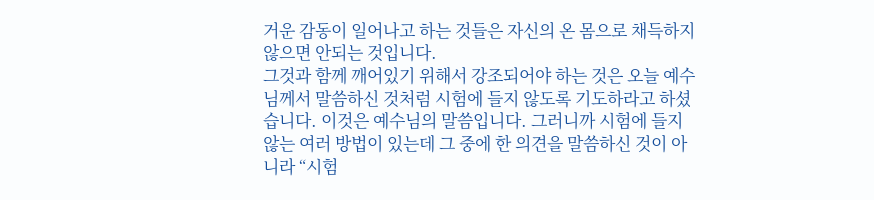거운 감동이 일어나고 하는 것들은 자신의 온 몸으로 채득하지 않으면 안되는 것입니다.
그것과 함께 깨어있기 위해서 강조되어야 하는 것은 오늘 예수님께서 말씀하신 것처럼 시험에 들지 않도록 기도하라고 하셨습니다. 이것은 예수님의 말씀입니다. 그러니까 시험에 들지 않는 여러 방법이 있는데 그 중에 한 의견을 말씀하신 것이 아니라 “시험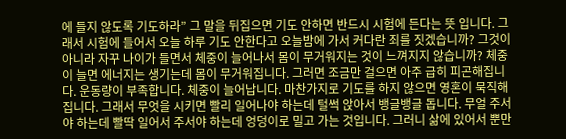에 들지 않도록 기도하라” 그 말을 뒤집으면 기도 안하면 반드시 시험에 든다는 뜻 입니다. 그래서 시험에 들어서 오늘 하루 기도 안한다고 오늘밤에 가서 커다란 죄를 짓겠습니까? 그것이 아니라 자꾸 나이가 들면서 체중이 늘어나서 몸이 무거워지는 것이 느껴지지 않습니까? 체중이 늘면 에너지는 생기는데 몸이 무거워집니다. 그러면 조금만 걸으면 아주 급히 피곤해집니다. 운동량이 부족합니다. 체중이 늘어납니다. 마찬가지로 기도를 하지 않으면 영혼이 묵직해집니다. 그래서 무엇을 시키면 빨리 일어나야 하는데 털썩 앉아서 뱅글뱅글 돕니다. 무얼 주서야 하는데 빨딱 일어서 주서야 하는데 엉덩이로 밀고 가는 것입니다. 그러니 삶에 있어서 뿐만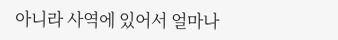아니라 사역에 있어서 얼마나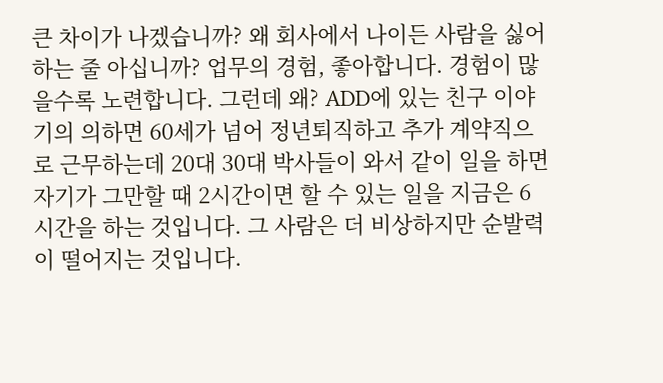큰 차이가 나겠습니까? 왜 회사에서 나이든 사람을 싫어하는 줄 아십니까? 업무의 경험, 좋아합니다. 경험이 많을수록 노련합니다. 그런데 왜? ADD에 있는 친구 이야기의 의하면 60세가 넘어 정년퇴직하고 추가 계약직으로 근무하는데 20대 30대 박사들이 와서 같이 일을 하면 자기가 그만할 때 2시간이면 할 수 있는 일을 지금은 6시간을 하는 것입니다. 그 사람은 더 비상하지만 순발력이 떨어지는 것입니다.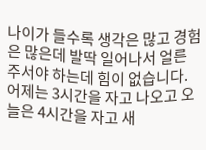나이가 들수록 생각은 많고 경험은 많은데 발딱 일어나서 얼른 주서야 하는데 힘이 없습니다. 어제는 3시간을 자고 나오고 오늘은 4시간을 자고 새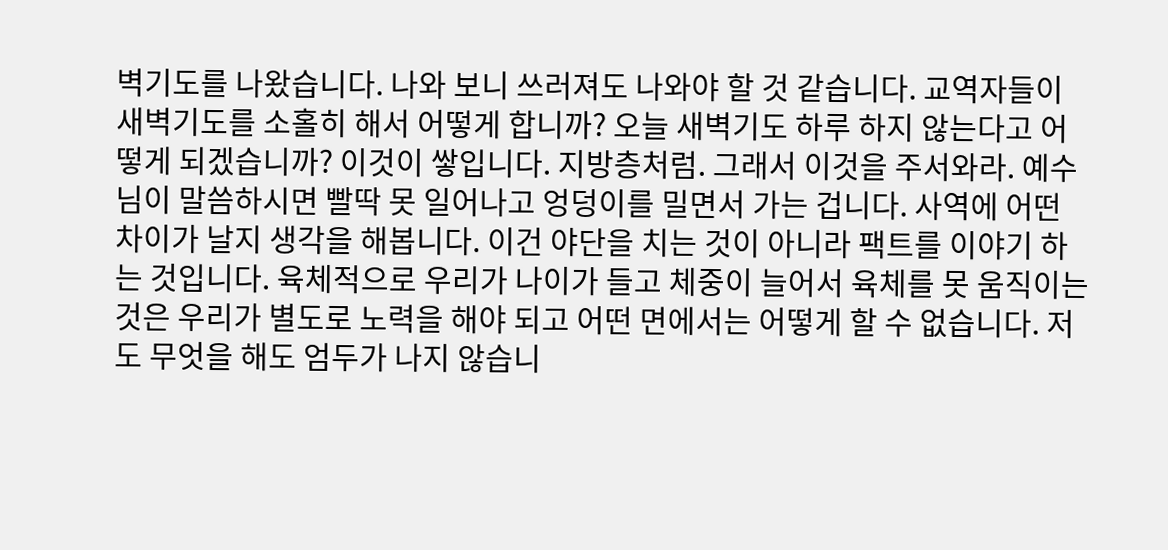벽기도를 나왔습니다. 나와 보니 쓰러져도 나와야 할 것 같습니다. 교역자들이 새벽기도를 소홀히 해서 어떻게 합니까? 오늘 새벽기도 하루 하지 않는다고 어떻게 되겠습니까? 이것이 쌓입니다. 지방층처럼. 그래서 이것을 주서와라. 예수님이 말씀하시면 빨딱 못 일어나고 엉덩이를 밀면서 가는 겁니다. 사역에 어떤 차이가 날지 생각을 해봅니다. 이건 야단을 치는 것이 아니라 팩트를 이야기 하는 것입니다. 육체적으로 우리가 나이가 들고 체중이 늘어서 육체를 못 움직이는 것은 우리가 별도로 노력을 해야 되고 어떤 면에서는 어떻게 할 수 없습니다. 저도 무엇을 해도 엄두가 나지 않습니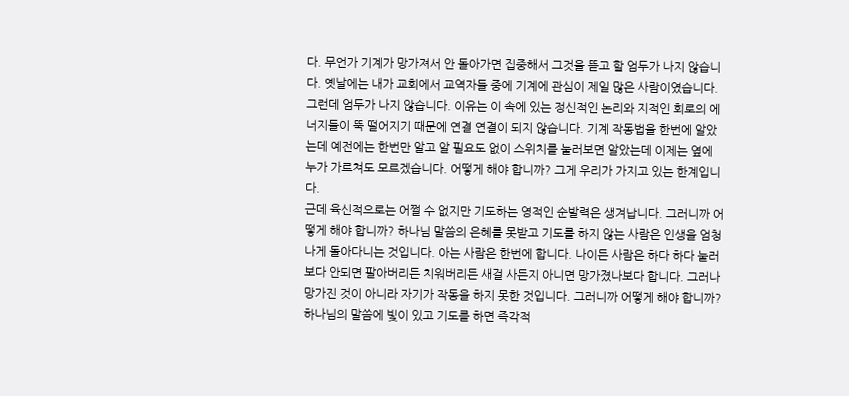다. 무언가 기계가 망가져서 안 돌아가면 집중해서 그것을 뜯고 할 엄두가 나지 않습니다. 옛날에는 내가 교회에서 교역자들 중에 기계에 관심이 제일 많은 사람이였습니다. 그런데 엄두가 나지 않습니다. 이유는 이 속에 있는 정신적인 논리와 지적인 회로의 에너지들이 뚝 떨어지기 때문에 연결 연결이 되지 않습니다. 기계 작동법을 한번에 알았는데 예전에는 한번만 알고 알 필요도 없이 스위치를 눌러보면 알았는데 이제는 옆에 누가 가르쳐도 모르겠습니다. 어떻게 해야 합니까? 그게 우리가 가지고 있는 한계입니다.
근데 육신적으로는 어쩔 수 없지만 기도하는 영적인 순발력은 생겨납니다. 그러니까 어떻게 해야 합니까? 하나님 말씀의 은혜를 못받고 기도를 하지 않는 사람은 인생을 엄청나게 돌아다니는 것입니다. 아는 사람은 한번에 합니다. 나이든 사람은 하다 하다 눌러보다 안되면 팔아버리든 치워버리든 새걸 사든지 아니면 망가졌나보다 합니다. 그러나 망가진 것이 아니라 자기가 작동을 하지 못한 것입니다. 그러니까 어떻게 해야 합니까? 하나님의 말씀에 빛이 있고 기도를 하면 즉각적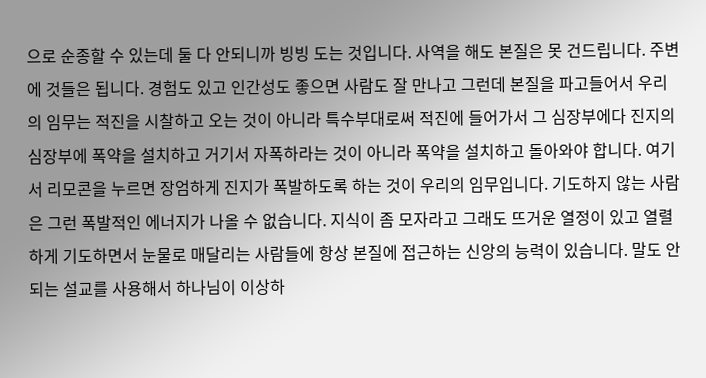으로 순종할 수 있는데 둘 다 안되니까 빙빙 도는 것입니다. 사역을 해도 본질은 못 건드립니다. 주변에 것들은 됩니다. 경험도 있고 인간성도 좋으면 사람도 잘 만나고 그런데 본질을 파고들어서 우리의 임무는 적진을 시찰하고 오는 것이 아니라 특수부대로써 적진에 들어가서 그 심장부에다 진지의 심장부에 폭약을 설치하고 거기서 자폭하라는 것이 아니라 폭약을 설치하고 돌아와야 합니다. 여기서 리모콘을 누르면 장엄하게 진지가 폭발하도록 하는 것이 우리의 임무입니다. 기도하지 않는 사람은 그런 폭발적인 에너지가 나올 수 없습니다. 지식이 좀 모자라고 그래도 뜨거운 열정이 있고 열렬하게 기도하면서 눈물로 매달리는 사람들에 항상 본질에 접근하는 신앙의 능력이 있습니다. 말도 안되는 설교를 사용해서 하나님이 이상하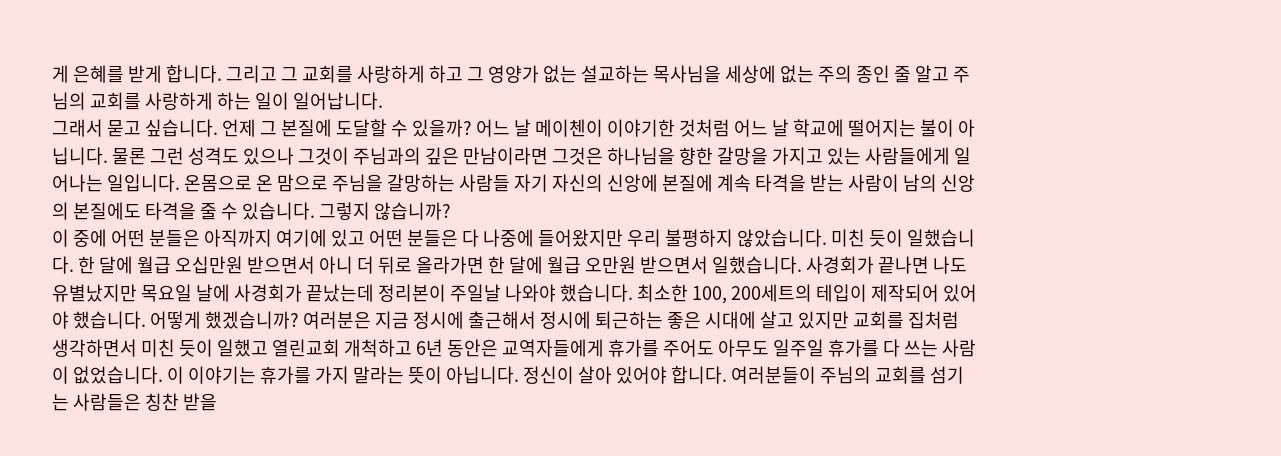게 은혜를 받게 합니다. 그리고 그 교회를 사랑하게 하고 그 영양가 없는 설교하는 목사님을 세상에 없는 주의 종인 줄 알고 주님의 교회를 사랑하게 하는 일이 일어납니다.
그래서 묻고 싶습니다. 언제 그 본질에 도달할 수 있을까? 어느 날 메이첸이 이야기한 것처럼 어느 날 학교에 떨어지는 불이 아닙니다. 물론 그런 성격도 있으나 그것이 주님과의 깊은 만남이라면 그것은 하나님을 향한 갈망을 가지고 있는 사람들에게 일어나는 일입니다. 온몸으로 온 맘으로 주님을 갈망하는 사람들 자기 자신의 신앙에 본질에 계속 타격을 받는 사람이 남의 신앙의 본질에도 타격을 줄 수 있습니다. 그렇지 않습니까?
이 중에 어떤 분들은 아직까지 여기에 있고 어떤 분들은 다 나중에 들어왔지만 우리 불평하지 않았습니다. 미친 듯이 일했습니다. 한 달에 월급 오십만원 받으면서 아니 더 뒤로 올라가면 한 달에 월급 오만원 받으면서 일했습니다. 사경회가 끝나면 나도 유별났지만 목요일 날에 사경회가 끝났는데 정리본이 주일날 나와야 했습니다. 최소한 100, 200세트의 테입이 제작되어 있어야 했습니다. 어떻게 했겠습니까? 여러분은 지금 정시에 출근해서 정시에 퇴근하는 좋은 시대에 살고 있지만 교회를 집처럼 생각하면서 미친 듯이 일했고 열린교회 개척하고 6년 동안은 교역자들에게 휴가를 주어도 아무도 일주일 휴가를 다 쓰는 사람이 없었습니다. 이 이야기는 휴가를 가지 말라는 뜻이 아닙니다. 정신이 살아 있어야 합니다. 여러분들이 주님의 교회를 섬기는 사람들은 칭찬 받을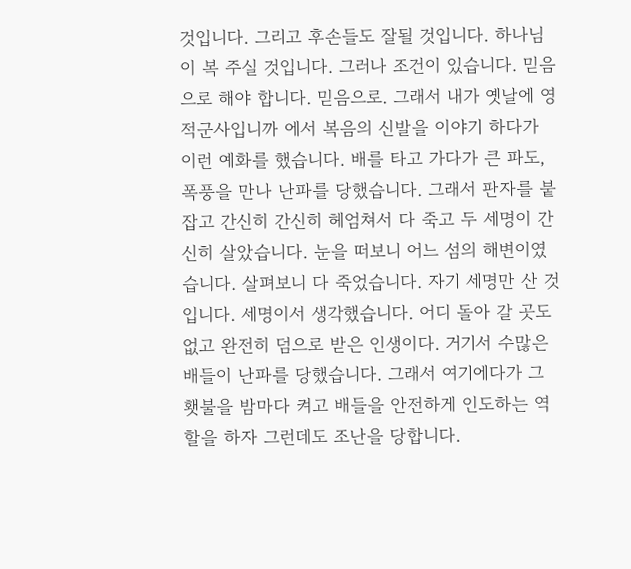것입니다. 그리고 후손들도 잘될 것입니다. 하나님이 복 주실 것입니다. 그러나 조건이 있습니다. 믿음으로 해야 합니다. 믿음으로. 그래서 내가 옛날에 영적군사입니까 에서 복음의 신발을 이야기 하다가 이런 예화를 했습니다. 배를 타고 가다가 큰 파도, 폭풍을 만나 난파를 당했습니다. 그래서 판자를 붙잡고 간신히 간신히 헤엄쳐서 다 죽고 두 세명이 간신히 살았습니다. 눈을 떠보니 어느 섬의 해변이였습니다. 살펴보니 다 죽었습니다. 자기 세명만 산 것입니다. 세명이서 생각했습니다. 어디 돌아 갈 곳도 없고 완전히 덤으로 받은 인생이다. 거기서 수많은 배들이 난파를 당했습니다. 그래서 여기에다가 그 횃불을 밤마다 켜고 배들을 안전하게 인도하는 역할을 하자 그런데도 조난을 당합니다.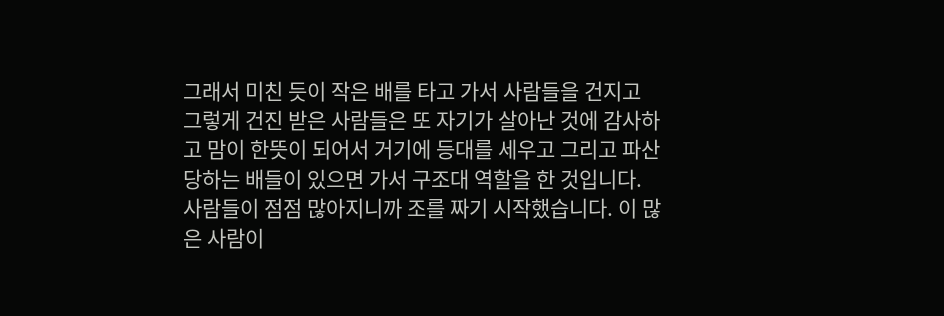그래서 미친 듯이 작은 배를 타고 가서 사람들을 건지고 그렇게 건진 받은 사람들은 또 자기가 살아난 것에 감사하고 맘이 한뜻이 되어서 거기에 등대를 세우고 그리고 파산당하는 배들이 있으면 가서 구조대 역할을 한 것입니다. 사람들이 점점 많아지니까 조를 짜기 시작했습니다. 이 많은 사람이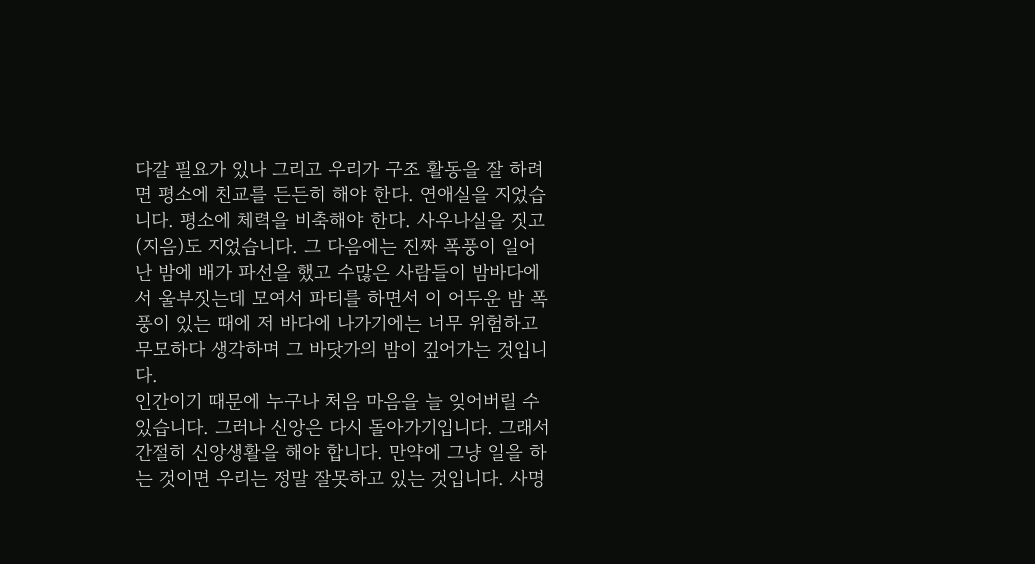다갈 필요가 있나 그리고 우리가 구조 활동을 잘 하려면 평소에 친교를 든든히 해야 한다. 연애실을 지었습니다. 평소에 체력을 비축해야 한다. 사우나실을 짓고 (지음)도 지었습니다. 그 다음에는 진짜 폭풍이 일어난 밤에 배가 파선을 했고 수많은 사람들이 밤바다에서 울부짓는데 모여서 파티를 하면서 이 어두운 밤 폭풍이 있는 때에 저 바다에 나가기에는 너무 위험하고 무모하다 생각하며 그 바닷가의 밤이 깊어가는 것입니다.
인간이기 때문에 누구나 처음 마음을 늘 잊어버릴 수 있습니다. 그러나 신앙은 다시 돌아가기입니다. 그래서 간절히 신앙생활을 해야 합니다. 만약에 그냥 일을 하는 것이면 우리는 정말 잘못하고 있는 것입니다. 사명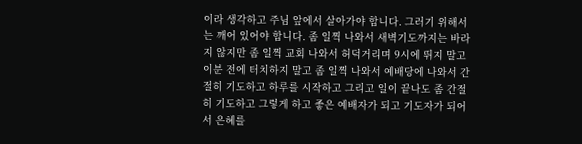이라 생각하고 주님 앞에서 살아가야 합니다. 그러기 위해서는 깨어 있어야 합니다. 좀 일찍 나와서 새벽기도까지는 바라지 않지만 좀 일찍 교회 나와서 허덕거리며 9시에 뛰지 말고 이분 전에 터치하지 말고 좀 일찍 나와서 예배당에 나와서 간절히 기도하고 하루를 시작하고 그리고 일이 끝나도 좀 간절히 기도하고 그렇게 하고 좋은 예배자가 되고 기도자가 되어서 은혜를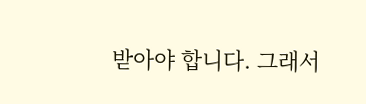받아야 합니다. 그래서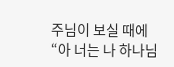주님이 보실 때에 “아 너는 나 하나님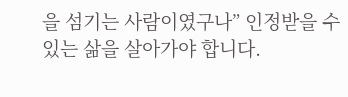을 섬기는 사람이였구나” 인정받을 수 있는 삶을 살아가야 합니다.